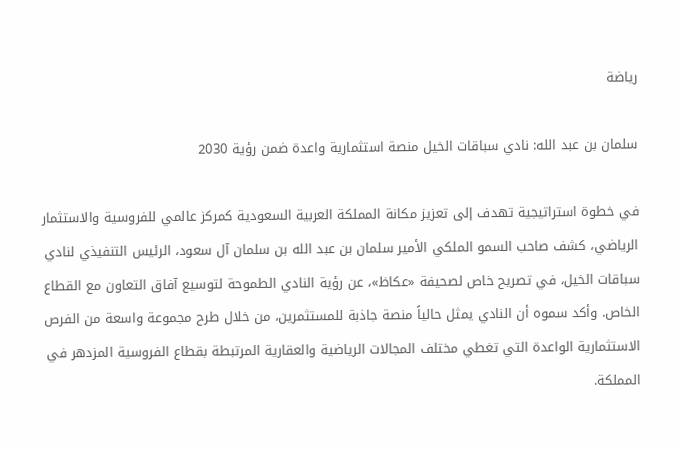رياضة

سلمان بن عبد الله: نادي سباقات الخيل منصة استثمارية واعدة ضمن رؤية 2030

في خطوة استراتيجية تهدف إلى تعزيز مكانة المملكة العربية السعودية كمركز عالمي للفروسية والاستثمار الرياضي، كشف صاحب السمو الملكي الأمير سلمان بن عبد الله بن سلمان آل سعود، الرئيس التنفيذي لنادي سباقات الخيل، في تصريح خاص لصحيفة «عكاظ»، عن رؤية النادي الطموحة لتوسيع آفاق التعاون مع القطاع الخاص. وأكد سموه أن النادي يمثل حالياً منصة جاذبة للمستثمرين، من خلال طرح مجموعة واسعة من الفرص الاستثمارية الواعدة التي تغطي مختلف المجالات الرياضية والعقارية المرتبطة بقطاع الفروسية المزدهر في المملكة.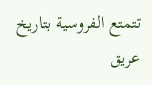تتمتع الفروسية بتاريخ عريق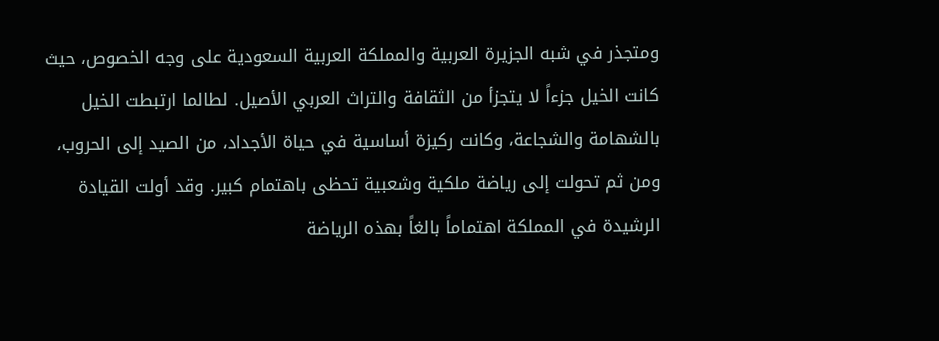ومتجذر في شبه الجزيرة العربية والمملكة العربية السعودية على وجه الخصوص، حيث كانت الخيل جزءاً لا يتجزأ من الثقافة والتراث العربي الأصيل. لطالما ارتبطت الخيل بالشهامة والشجاعة، وكانت ركيزة أساسية في حياة الأجداد، من الصيد إلى الحروب، ومن ثم تحولت إلى رياضة ملكية وشعبية تحظى باهتمام كبير. وقد أولت القيادة الرشيدة في المملكة اهتماماً بالغاً بهذه الرياضة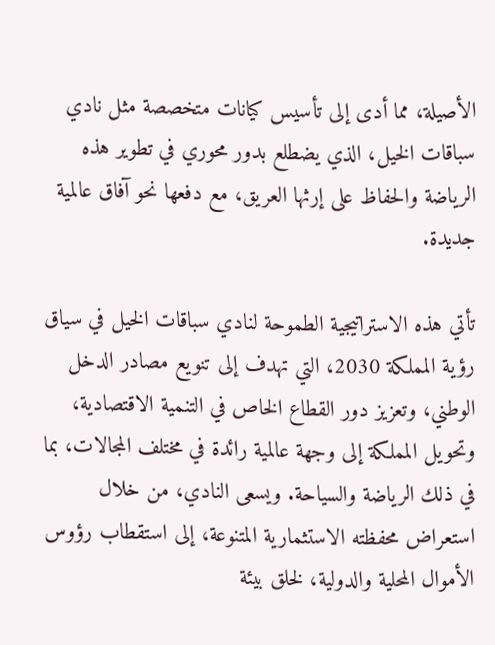الأصيلة، مما أدى إلى تأسيس كيانات متخصصة مثل نادي سباقات الخيل، الذي يضطلع بدور محوري في تطوير هذه الرياضة والحفاظ على إرثها العريق، مع دفعها نحو آفاق عالمية جديدة.

تأتي هذه الاستراتيجية الطموحة لنادي سباقات الخيل في سياق رؤية المملكة 2030، التي تهدف إلى تنويع مصادر الدخل الوطني، وتعزيز دور القطاع الخاص في التنمية الاقتصادية، وتحويل المملكة إلى وجهة عالمية رائدة في مختلف المجالات، بما في ذلك الرياضة والسياحة. ويسعى النادي، من خلال استعراض محفظته الاستثمارية المتنوعة، إلى استقطاب رؤوس الأموال المحلية والدولية، لخلق بيئة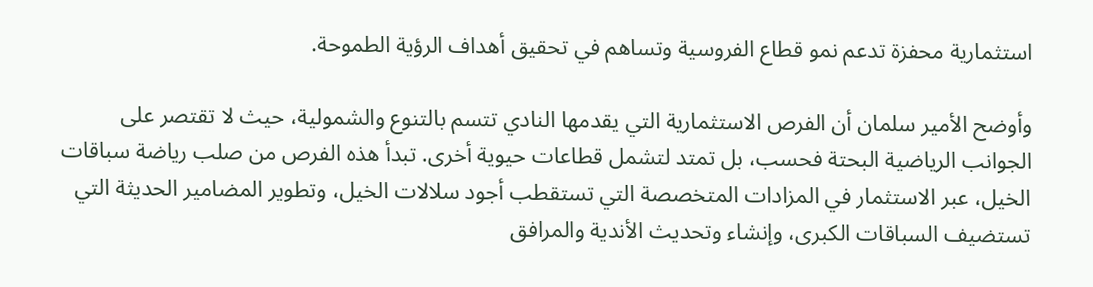استثمارية محفزة تدعم نمو قطاع الفروسية وتساهم في تحقيق أهداف الرؤية الطموحة.

وأوضح الأمير سلمان أن الفرص الاستثمارية التي يقدمها النادي تتسم بالتنوع والشمولية، حيث لا تقتصر على الجوانب الرياضية البحتة فحسب، بل تمتد لتشمل قطاعات حيوية أخرى. تبدأ هذه الفرص من صلب رياضة سباقات الخيل، عبر الاستثمار في المزادات المتخصصة التي تستقطب أجود سلالات الخيل، وتطوير المضامير الحديثة التي تستضيف السباقات الكبرى، وإنشاء وتحديث الأندية والمرافق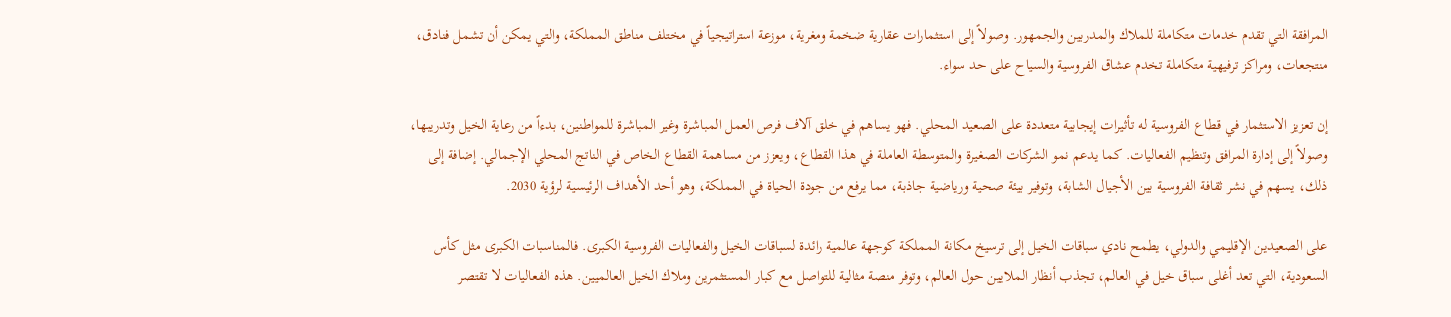المرافقة التي تقدم خدمات متكاملة للملاك والمدربين والجمهور. وصولاً إلى استثمارات عقارية ضخمة ومغرية، موزعة استراتيجياً في مختلف مناطق المملكة، والتي يمكن أن تشمل فنادق، منتجعات، ومراكز ترفيهية متكاملة تخدم عشاق الفروسية والسياح على حد سواء.

إن تعزيز الاستثمار في قطاع الفروسية له تأثيرات إيجابية متعددة على الصعيد المحلي. فهو يساهم في خلق آلاف فرص العمل المباشرة وغير المباشرة للمواطنين، بدءاً من رعاية الخيل وتدريبها، وصولاً إلى إدارة المرافق وتنظيم الفعاليات. كما يدعم نمو الشركات الصغيرة والمتوسطة العاملة في هذا القطاع، ويعزز من مساهمة القطاع الخاص في الناتج المحلي الإجمالي. إضافة إلى ذلك، يسهم في نشر ثقافة الفروسية بين الأجيال الشابة، وتوفير بيئة صحية ورياضية جاذبة، مما يرفع من جودة الحياة في المملكة، وهو أحد الأهداف الرئيسية لرؤية 2030.

على الصعيدين الإقليمي والدولي، يطمح نادي سباقات الخيل إلى ترسيخ مكانة المملكة كوجهة عالمية رائدة لسباقات الخيل والفعاليات الفروسية الكبرى. فالمناسبات الكبرى مثل كأس السعودية، التي تعد أغلى سباق خيل في العالم، تجذب أنظار الملايين حول العالم، وتوفر منصة مثالية للتواصل مع كبار المستثمرين وملاك الخيل العالميين. هذه الفعاليات لا تقتصر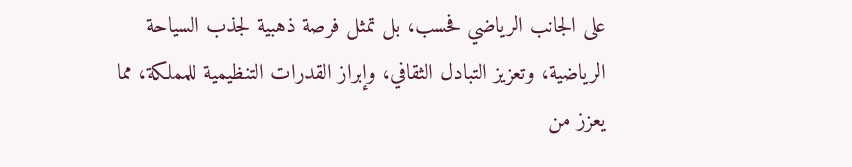على الجانب الرياضي فحسب، بل تمثل فرصة ذهبية لجذب السياحة الرياضية، وتعزيز التبادل الثقافي، وإبراز القدرات التنظيمية للمملكة، مما يعزز من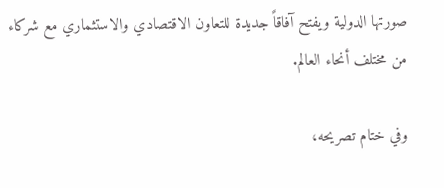صورتها الدولية ويفتح آفاقاً جديدة للتعاون الاقتصادي والاستثماري مع شركاء من مختلف أنحاء العالم.

وفي ختام تصريحه،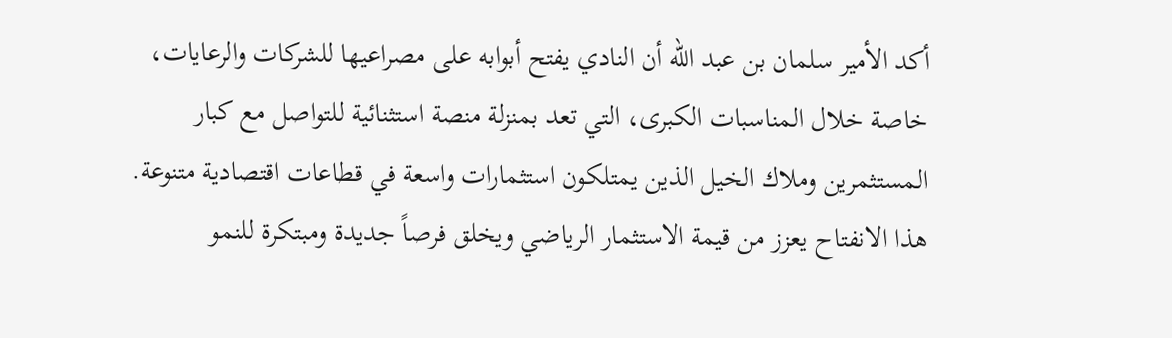أكد الأمير سلمان بن عبد الله أن النادي يفتح أبوابه على مصراعيها للشركات والرعايات، خاصة خلال المناسبات الكبرى، التي تعد بمنزلة منصة استثنائية للتواصل مع كبار المستثمرين وملاك الخيل الذين يمتلكون استثمارات واسعة في قطاعات اقتصادية متنوعة. هذا الانفتاح يعزز من قيمة الاستثمار الرياضي ويخلق فرصاً جديدة ومبتكرة للنمو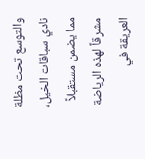والتوسع تحت مظلة نادي سباقات الخيل، مما يضمن مستقبلاً مشرقاً لهذه الرياضة العريقة في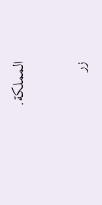المملكة.

زر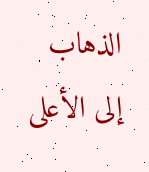الذهاب إلى الأعلى